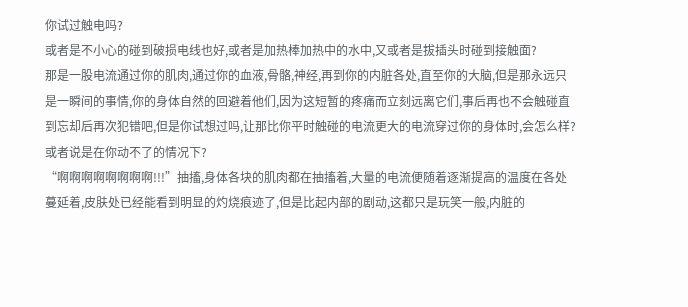你试过触电吗?
或者是不小心的碰到破损电线也好,或者是加热棒加热中的水中,又或者是拔插头时碰到接触面?
那是一股电流通过你的肌肉,通过你的血液,骨骼,神经,再到你的内脏各处,直至你的大脑,但是那永远只是一瞬间的事情,你的身体自然的回避着他们,因为这短暂的疼痛而立刻远离它们,事后再也不会触碰直到忘却后再次犯错吧,但是你试想过吗,让那比你平时触碰的电流更大的电流穿过你的身体时,会怎么样?
或者说是在你动不了的情况下?
“啊啊啊啊啊啊啊啊!!!”抽搐,身体各块的肌肉都在抽搐着,大量的电流便随着逐渐提高的温度在各处蔓延着,皮肤处已经能看到明显的灼烧痕迹了,但是比起内部的剧动,这都只是玩笑一般,内脏的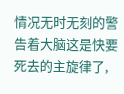情况无时无刻的警告着大脑这是快要死去的主旋律了,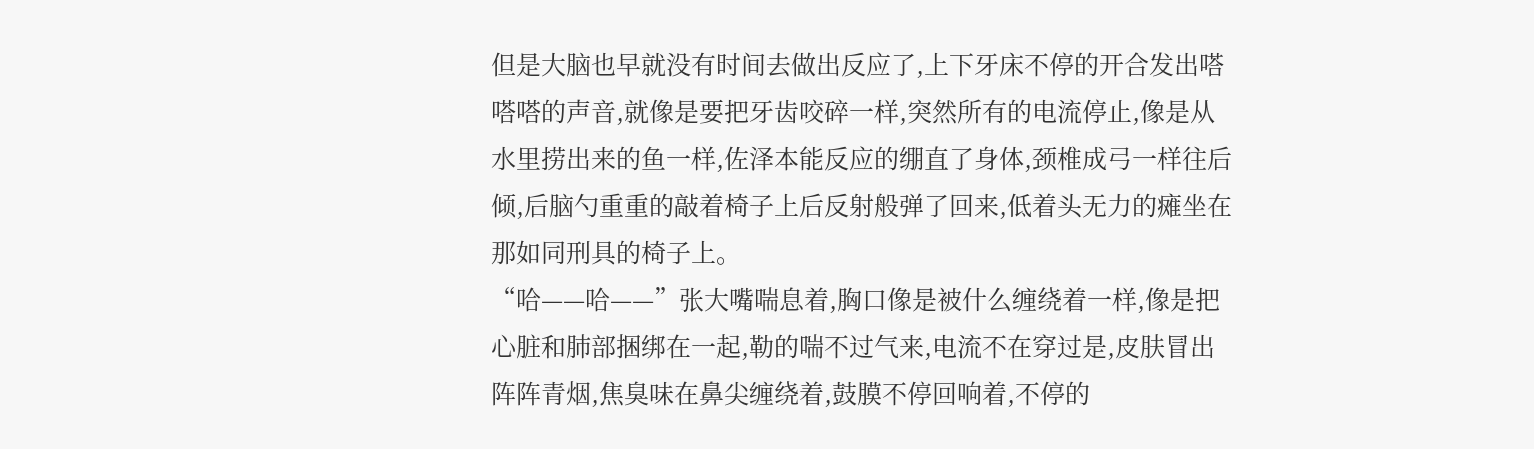但是大脑也早就没有时间去做出反应了,上下牙床不停的开合发出嗒嗒嗒的声音,就像是要把牙齿咬碎一样,突然所有的电流停止,像是从水里捞出来的鱼一样,佐泽本能反应的绷直了身体,颈椎成弓一样往后倾,后脑勺重重的敲着椅子上后反射般弹了回来,低着头无力的瘫坐在那如同刑具的椅子上。
“哈——哈——”张大嘴喘息着,胸口像是被什么缠绕着一样,像是把心脏和肺部捆绑在一起,勒的喘不过气来,电流不在穿过是,皮肤冒出阵阵青烟,焦臭味在鼻尖缠绕着,鼓膜不停回响着,不停的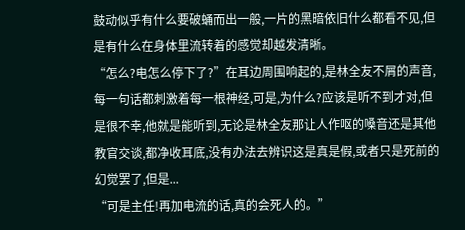鼓动似乎有什么要破蛹而出一般,一片的黑暗依旧什么都看不见,但是有什么在身体里流转着的感觉却越发清晰。
“怎么?电怎么停下了?”在耳边周围响起的,是林全友不屑的声音,每一句话都刺激着每一根神经,可是,为什么?应该是听不到才对,但是很不幸,他就是能听到,无论是林全友那让人作呕的嗓音还是其他教官交谈,都净收耳底,没有办法去辨识这是真是假,或者只是死前的幻觉罢了,但是...
“可是主任!再加电流的话,真的会死人的。”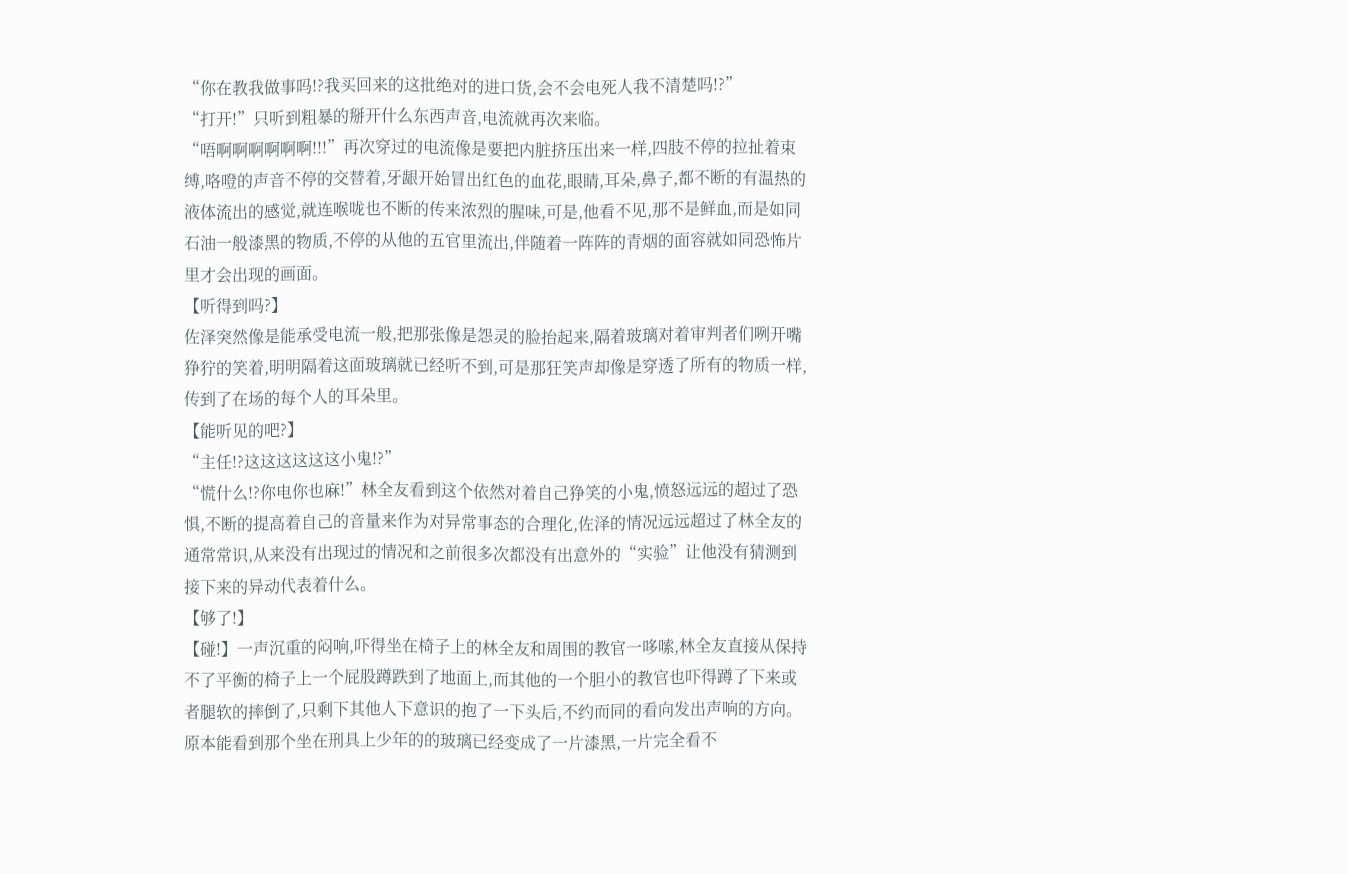“你在教我做事吗!?我买回来的这批绝对的进口货,会不会电死人我不清楚吗!?”
“打开!”只听到粗暴的掰开什么东西声音,电流就再次来临。
“唔啊啊啊啊啊啊!!!”再次穿过的电流像是要把内脏挤压出来一样,四肢不停的拉扯着束缚,咯噔的声音不停的交替着,牙龈开始冒出红色的血花,眼睛,耳朵,鼻子,都不断的有温热的液体流出的感觉,就连喉咙也不断的传来浓烈的腥味,可是,他看不见,那不是鲜血,而是如同石油一般漆黑的物质,不停的从他的五官里流出,伴随着一阵阵的青烟的面容就如同恐怖片里才会出现的画面。
【听得到吗?】
佐泽突然像是能承受电流一般,把那张像是怨灵的脸抬起来,隔着玻璃对着审判者们咧开嘴狰狞的笑着,明明隔着这面玻璃就已经听不到,可是那狂笑声却像是穿透了所有的物质一样,传到了在场的每个人的耳朵里。
【能听见的吧?】
“主任!?这这这这这这小鬼!?”
“慌什么!?你电你也麻!”林全友看到这个依然对着自己狰笑的小鬼,愤怒远远的超过了恐惧,不断的提高着自己的音量来作为对异常事态的合理化,佐泽的情况远远超过了林全友的通常常识,从来没有出现过的情况和之前很多次都没有出意外的“实验”让他没有猜测到接下来的异动代表着什么。
【够了!】
【碰!】一声沉重的闷响,吓得坐在椅子上的林全友和周围的教官一哆嗦,林全友直接从保持不了平衡的椅子上一个屁股蹲跌到了地面上,而其他的一个胆小的教官也吓得蹲了下来或者腿软的摔倒了,只剩下其他人下意识的抱了一下头后,不约而同的看向发出声响的方向。
原本能看到那个坐在刑具上少年的的玻璃已经变成了一片漆黑,一片完全看不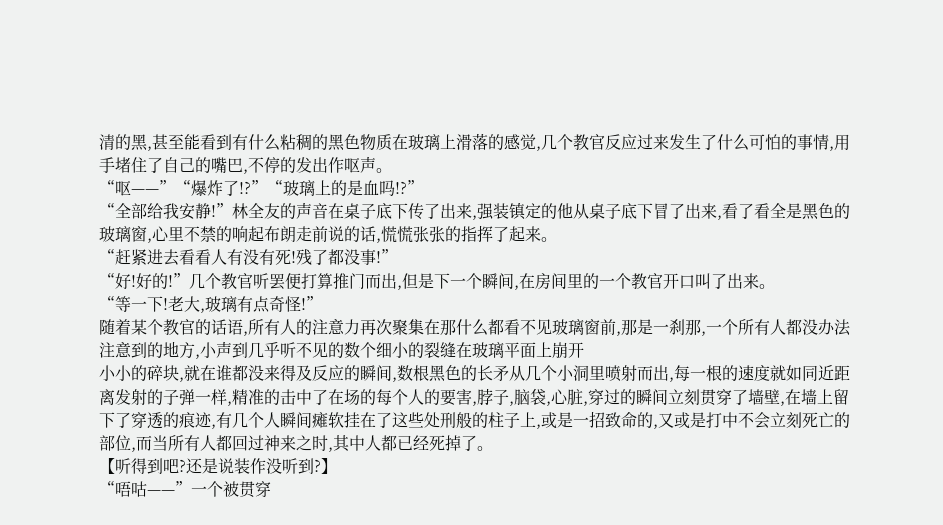清的黑,甚至能看到有什么粘稠的黑色物质在玻璃上滑落的感觉,几个教官反应过来发生了什么可怕的事情,用手堵住了自己的嘴巴,不停的发出作呕声。
“呕——”“爆炸了!?”“玻璃上的是血吗!?”
“全部给我安静!”林全友的声音在桌子底下传了出来,强装镇定的他从桌子底下冒了出来,看了看全是黑色的玻璃窗,心里不禁的响起布朗走前说的话,慌慌张张的指挥了起来。
“赶紧进去看看人有没有死!残了都没事!”
“好!好的!”几个教官听罢便打算推门而出,但是下一个瞬间,在房间里的一个教官开口叫了出来。
“等一下!老大,玻璃有点奇怪!”
随着某个教官的话语,所有人的注意力再次聚集在那什么都看不见玻璃窗前,那是一刹那,一个所有人都没办法注意到的地方,小声到几乎听不见的数个细小的裂缝在玻璃平面上崩开
小小的碎块,就在谁都没来得及反应的瞬间,数根黑色的长矛从几个小洞里喷射而出,每一根的速度就如同近距离发射的子弹一样,精准的击中了在场的每个人的要害,脖子,脑袋,心脏,穿过的瞬间立刻贯穿了墙壁,在墙上留下了穿透的痕迹,有几个人瞬间瘫软挂在了这些处刑般的柱子上,或是一招致命的,又或是打中不会立刻死亡的部位,而当所有人都回过神来之时,其中人都已经死掉了。
【听得到吧?还是说装作没听到?】
“唔咕——”一个被贯穿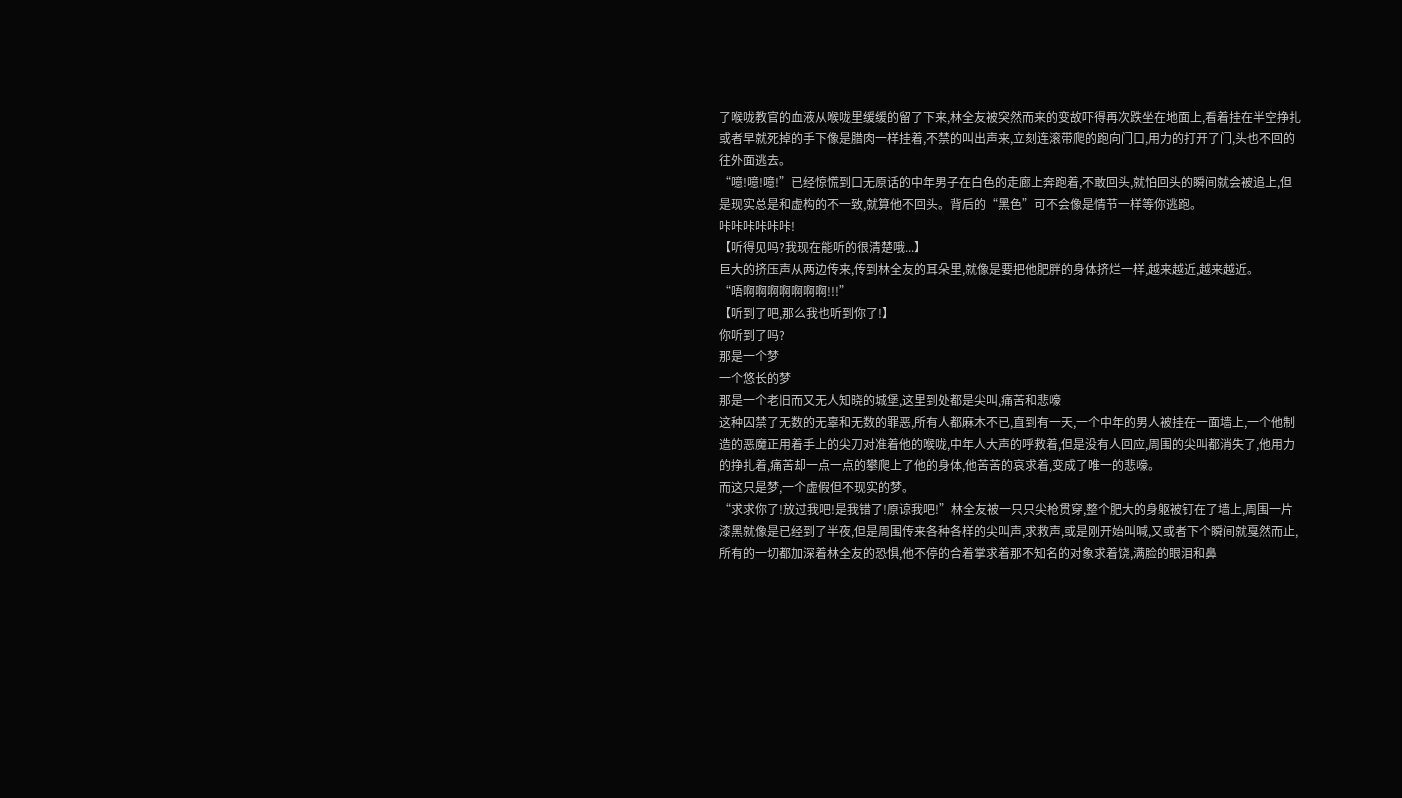了喉咙教官的血液从喉咙里缓缓的留了下来,林全友被突然而来的变故吓得再次跌坐在地面上,看着挂在半空挣扎或者早就死掉的手下像是腊肉一样挂着,不禁的叫出声来,立刻连滚带爬的跑向门口,用力的打开了门,头也不回的往外面逃去。
“噫!噫!噫!”已经惊慌到口无原话的中年男子在白色的走廊上奔跑着,不敢回头,就怕回头的瞬间就会被追上,但是现实总是和虚构的不一致,就算他不回头。背后的“黑色”可不会像是情节一样等你逃跑。
咔咔咔咔咔咔!
【听得见吗?我现在能听的很清楚哦...】
巨大的挤压声从两边传来,传到林全友的耳朵里,就像是要把他肥胖的身体挤烂一样,越来越近,越来越近。
“唔啊啊啊啊啊啊啊!!!”
【听到了吧,那么我也听到你了!】
你听到了吗?
那是一个梦
一个悠长的梦
那是一个老旧而又无人知晓的城堡,这里到处都是尖叫,痛苦和悲嚎
这种囚禁了无数的无辜和无数的罪恶,所有人都麻木不已,直到有一天,一个中年的男人被挂在一面墙上,一个他制造的恶魔正用着手上的尖刀对准着他的喉咙,中年人大声的呼救着,但是没有人回应,周围的尖叫都消失了,他用力的挣扎着,痛苦却一点一点的攀爬上了他的身体,他苦苦的哀求着,变成了唯一的悲嚎。
而这只是梦,一个虚假但不现实的梦。
“求求你了!放过我吧!是我错了!原谅我吧!”林全友被一只只尖枪贯穿,整个肥大的身躯被钉在了墙上,周围一片漆黑就像是已经到了半夜,但是周围传来各种各样的尖叫声,求救声,或是刚开始叫喊,又或者下个瞬间就戛然而止,所有的一切都加深着林全友的恐惧,他不停的合着掌求着那不知名的对象求着饶,满脸的眼泪和鼻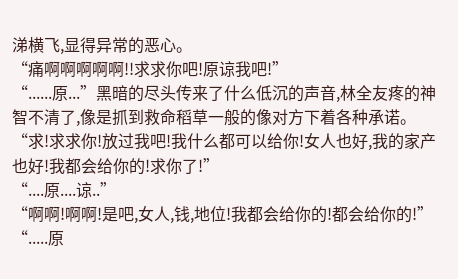涕横飞,显得异常的恶心。
“痛啊啊啊啊啊!!求求你吧!原谅我吧!”
“......原...”黑暗的尽头传来了什么低沉的声音,林全友疼的神智不清了,像是抓到救命稻草一般的像对方下着各种承诺。
“求!求求你!放过我吧!我什么都可以给你!女人也好,我的家产也好!我都会给你的!求你了!”
“....原....谅..”
“啊啊!啊啊!是吧,女人,钱,地位!我都会给你的!都会给你的!”
“.....原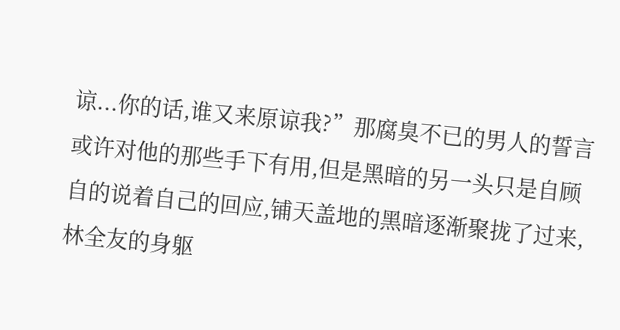谅...你的话,谁又来原谅我?”那腐臭不已的男人的誓言或许对他的那些手下有用,但是黑暗的另一头只是自顾自的说着自己的回应,铺天盖地的黑暗逐渐聚拢了过来,林全友的身躯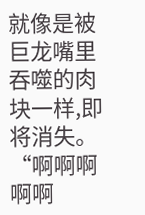就像是被巨龙嘴里吞噬的肉块一样,即将消失。
“啊啊啊啊啊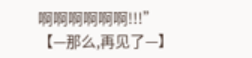啊啊啊啊啊啊!!!”
【—那么,再见了—】